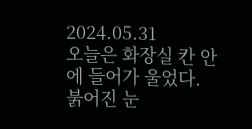2024.05.31
오늘은 화장실 칸 안에 들어가 울었다.
붉어진 눈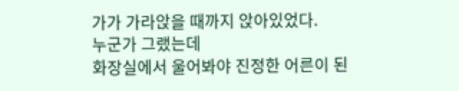가가 가라앉을 때까지 앉아있었다.
누군가 그랬는데
화장실에서 울어봐야 진정한 어른이 된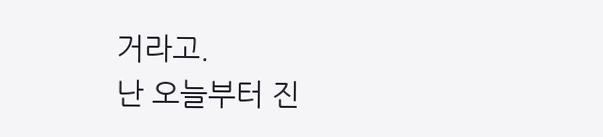거라고.
난 오늘부터 진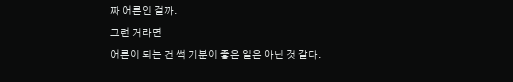짜 어른인 걸까.
그런 거라면
어른이 되는 건 썩 기분이 좋은 일은 아닌 것 같다.